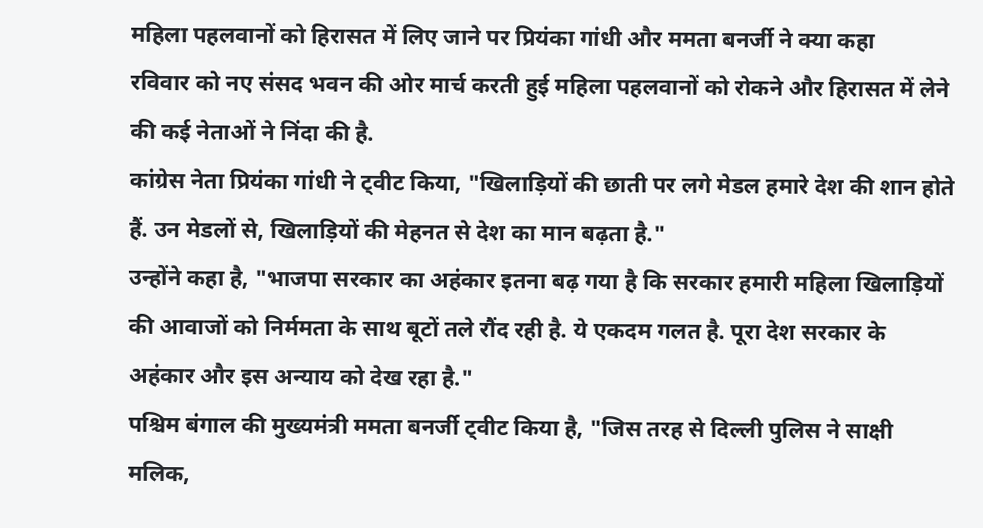महिला पहलवानों को हिरासत में लिए जाने पर प्रियंका गांधी और ममता बनर्जी ने क्या कहा
रविवार को नए संसद भवन की ओर मार्च करती हुई महिला पहलवानों को रोकने और हिरासत में लेने की कई नेताओं ने निंदा की है.
कांग्रेस नेता प्रियंका गांधी ने ट्वीट किया, "खिलाड़ियों की छाती पर लगे मेडल हमारे देश की शान होते हैं. उन मेडलों से, खिलाड़ियों की मेहनत से देश का मान बढ़ता है."
उन्होंने कहा है, "भाजपा सरकार का अहंकार इतना बढ़ गया है कि सरकार हमारी महिला खिलाड़ियों की आवाजों को निर्ममता के साथ बूटों तले रौंद रही है. ये एकदम गलत है. पूरा देश सरकार के अहंकार और इस अन्याय को देख रहा है."
पश्चिम बंगाल की मुख्यमंत्री ममता बनर्जी ट्वीट किया है, "जिस तरह से दिल्ली पुलिस ने साक्षी मलिक,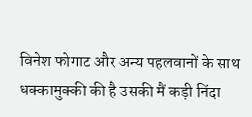विनेश फोगाट और अन्य पहलवानों के साथ धक्कामुक्की की है उसकी मैं कड़ी निंदा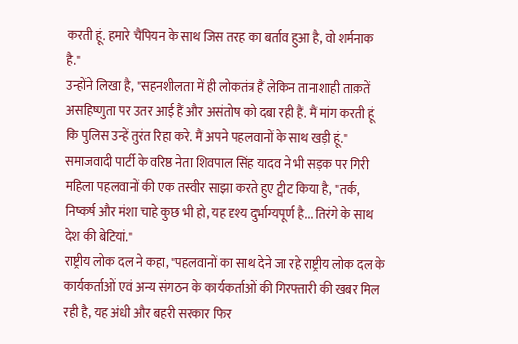करती हूं. हमारे चैंपियन के साथ जिस तरह का बर्ताव हुआ है, वो शर्मनाक है."
उन्होंने लिखा है, "सहनशीलता में ही लोकतंत्र हैं लेकिन तानाशाही ताक़तें असहिष्णुता पर उतर आई हैं और असंतोष को दबा रही हैं. मैं मांग करती हूं कि पुलिस उन्हें तुरंत रिहा करे. मैं अपने पहलवानों के साथ खड़ी हूं."
समाजवादी पार्टी के वरिष्ठ नेता शिवपाल सिंह यादव ने भी सड़क पर गिरी महिला पहलवानों की एक तस्वीर साझा करते हुए ट्वीट किया है, "तर्क, निष्कर्ष और मंशा चाहे कुछ भी हो, यह दृश्य दुर्भाग्यपूर्ण है... तिरंगे के साथ देश की बेटियां."
राष्ट्रीय लोक दल ने कहा, "पहलवानों का साथ देने जा रहे राष्ट्रीय लोक दल के कार्यकर्ताओं एवं अन्य संगठन के कार्यकर्ताओं की गिरफ्तारी की खबर मिल रही है, यह अंधी और बहरी सरकार फिर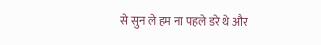से सुन ले हम ना पहले डरे थे और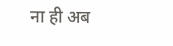ना ही अब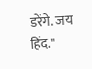डरेंगे. जय हिंद."